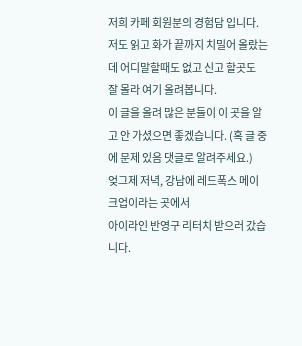저희 카페 회원분의 경험담 입니다.
저도 읽고 화가 끝까지 치밀어 올랐는데 어디말할때도 없고 신고 할곳도
잘 몰라 여기 올려봅니다.
이 글을 올려 많은 분들이 이 곳을 알고 안 가셨으면 좋겠습니다. (혹 글 중에 문제 있음 댓글로 알려주세요.)
엊그제 저녁, 강남에 레드폭스 메이크업이라는 곳에서
아이라인 반영구 리터치 받으러 갔습니다.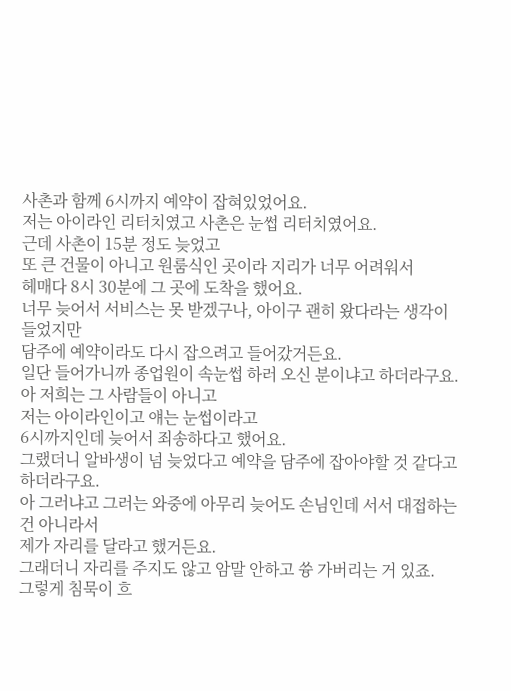사촌과 함께 6시까지 예약이 잡혀있었어요.
저는 아이라인 리터치였고 사촌은 눈썹 리터치였어요.
근데 사촌이 15분 정도 늦었고
또 큰 건물이 아니고 원룸식인 곳이라 지리가 너무 어려워서
헤매다 8시 30분에 그 곳에 도착을 했어요.
너무 늦어서 서비스는 못 받겠구나, 아이구 괜히 왔다라는 생각이 들었지만
담주에 예약이라도 다시 잡으려고 들어갔거든요.
일단 들어가니까 종업원이 속눈썹 하러 오신 분이냐고 하더라구요.
아 저희는 그 사람들이 아니고
저는 아이라인이고 얘는 눈썹이라고
6시까지인데 늦어서 죄송하다고 했어요.
그랬더니 알바생이 넘 늦었다고 예약을 담주에 잡아야할 것 같다고 하더라구요.
아 그러냐고 그러는 와중에 아무리 늦어도 손님인데 서서 대접하는 건 아니라서
제가 자리를 달라고 했거든요.
그래더니 자리를 주지도 않고 암말 안하고 쓩 가버리는 거 있죠.
그렇게 침묵이 흐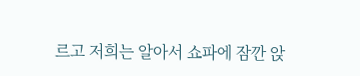르고 저희는 알아서 쇼파에 잠깐 앉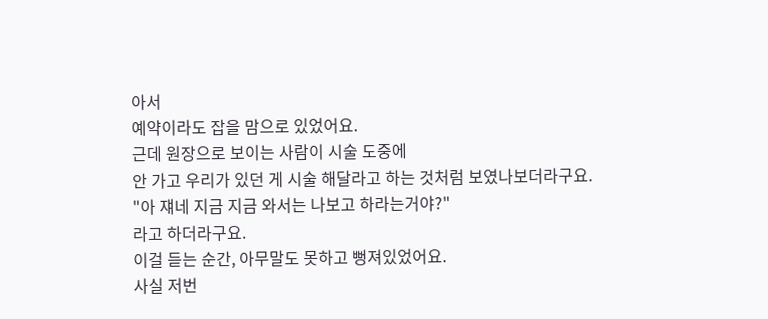아서
예약이라도 잡을 맘으로 있었어요.
근데 원장으로 보이는 사람이 시술 도중에
안 가고 우리가 있던 게 시술 해달라고 하는 것처럼 보였나보더라구요.
"아 쟤네 지금 지금 와서는 나보고 하라는거야?"
라고 하더라구요.
이걸 듣는 순간, 아무말도 못하고 뻥져있었어요.
사실 저번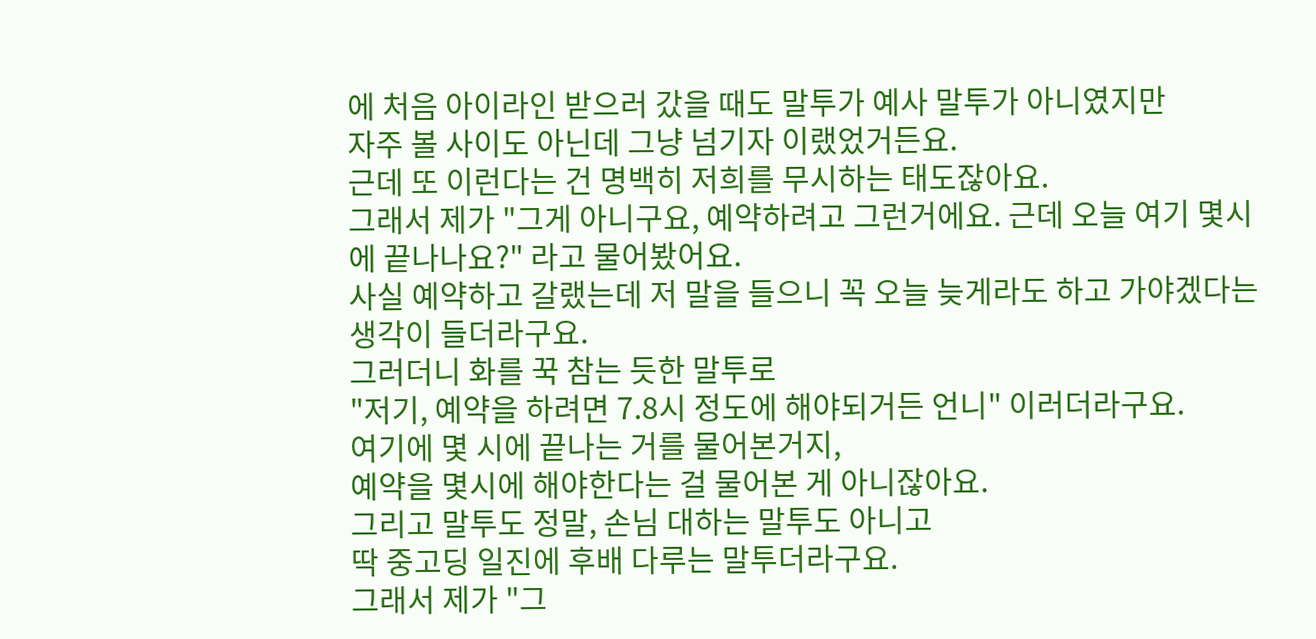에 처음 아이라인 받으러 갔을 때도 말투가 예사 말투가 아니였지만
자주 볼 사이도 아닌데 그냥 넘기자 이랬었거든요.
근데 또 이런다는 건 명백히 저희를 무시하는 태도잖아요.
그래서 제가 "그게 아니구요, 예약하려고 그런거에요. 근데 오늘 여기 몇시에 끝나나요?" 라고 물어봤어요.
사실 예약하고 갈랬는데 저 말을 들으니 꼭 오늘 늦게라도 하고 가야겠다는 생각이 들더라구요.
그러더니 화를 꾹 참는 듯한 말투로
"저기, 예약을 하려면 7.8시 정도에 해야되거든 언니" 이러더라구요.
여기에 몇 시에 끝나는 거를 물어본거지,
예약을 몇시에 해야한다는 걸 물어본 게 아니잖아요.
그리고 말투도 정말, 손님 대하는 말투도 아니고
딱 중고딩 일진에 후배 다루는 말투더라구요.
그래서 제가 "그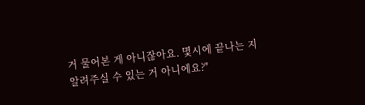거 물어본 게 아니잖아요. 몇시에 끝나는 지 알려주실 수 있는 거 아니에요?"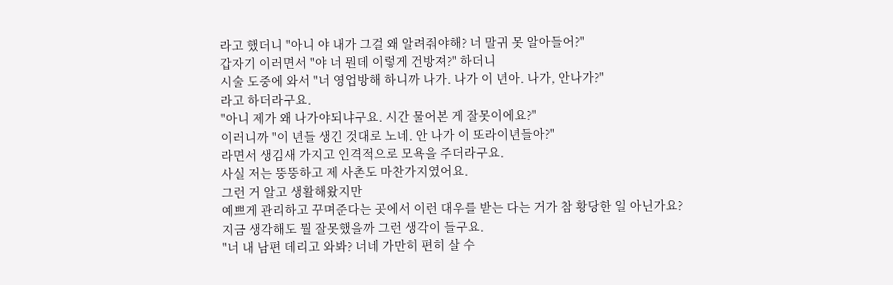라고 했더니 "아니 야 내가 그걸 왜 알려줘야해? 너 말귀 못 알아들어?"
갑자기 이러면서 "야 너 뭔데 이렇게 건방져?" 하더니
시술 도중에 와서 "너 영업방해 하니까 나가. 나가 이 년아. 나가, 안나가?"
라고 하더라구요.
"아니 제가 왜 나가야되냐구요. 시간 물어본 게 잘못이에요?"
이러니까 "이 년들 생긴 것대로 노네. 안 나가 이 또라이년들아?"
라면서 생김새 가지고 인격적으로 모욕을 주더라구요.
사실 저는 뚱뚱하고 제 사촌도 마찬가지였어요.
그런 거 알고 생활해왔지만
예쁘게 관리하고 꾸며준다는 곳에서 이런 대우를 받는 다는 거가 참 황당한 일 아닌가요?
지금 생각해도 뭘 잘못했을까 그런 생각이 들구요.
"너 내 남편 데리고 와봐? 너네 가만히 편히 살 수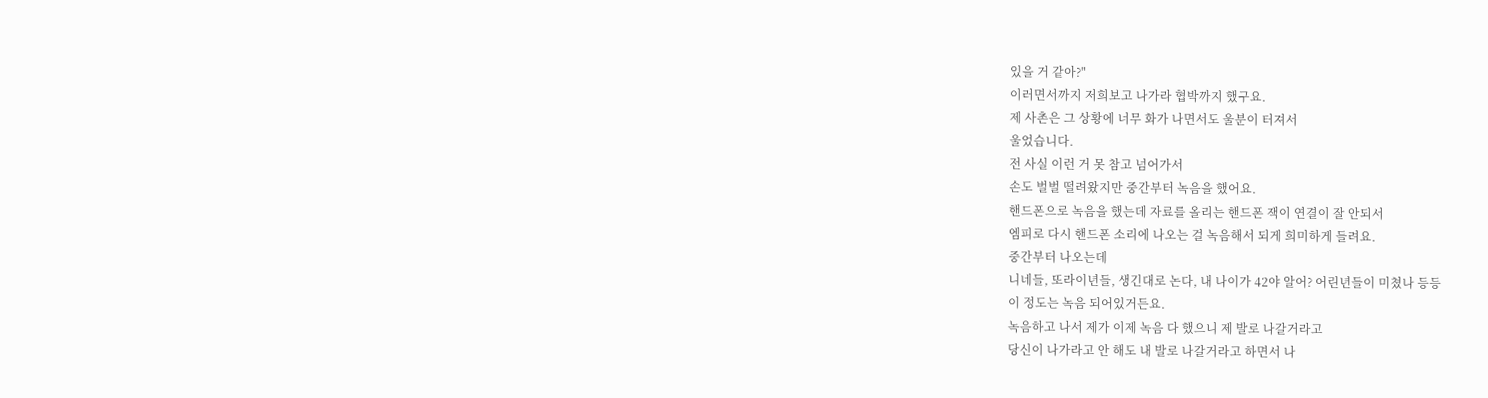있을 거 같아?"
이러면서까지 저희보고 나가라 협박까지 했구요.
제 사촌은 그 상황에 너무 화가 나면서도 울분이 터져서
울었습니다.
전 사실 이런 거 못 참고 넘어가서
손도 벌벌 떨려왔지만 중간부터 녹음을 했어요.
핸드폰으로 녹음을 했는데 자료를 올리는 핸드폰 잭이 연결이 잘 안되서
엠피로 다시 핸드폰 소리에 나오는 걸 녹음해서 되게 희미하게 들려요.
중간부터 나오는데
니네들, 또라이년들, 생긴대로 논다, 내 나이가 42야 알어? 어린년들이 미쳤나 등등
이 정도는 녹음 되어있거든요.
녹음하고 나서 제가 이제 녹음 다 했으니 제 발로 나갈거라고
당신이 나가라고 안 해도 내 발로 나갈거라고 하면서 나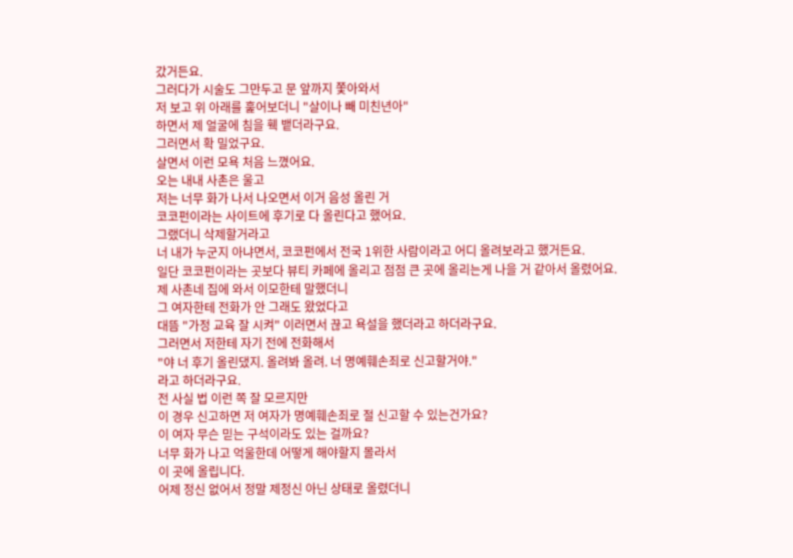갔거든요.
그러다가 시술도 그만두고 문 앞까지 쫓아와서
저 보고 위 아래를 훑어보더니 "살이나 빼 미친년아"
하면서 제 얼굴에 침을 훽 뱉더라구요.
그러면서 확 밀었구요.
살면서 이런 모욕 처음 느꼈어요.
오는 내내 사촌은 울고
저는 너무 화가 나서 나오면서 이거 음성 올린 거
코코펀이라는 사이트에 후기로 다 올린다고 했어요.
그랬더니 삭제할거라고
너 내가 누군지 아냐면서, 코코펀에서 전국 1위한 사람이라고 어디 올려보라고 했거든요.
일단 코코펀이라는 곳보다 뷰티 카페에 올리고 점점 큰 곳에 올리는게 나을 거 같아서 올렸어요.
제 사촌네 집에 와서 이모한테 말했더니
그 여자한테 전화가 안 그래도 왔었다고
대뜸 "가정 교육 잘 시켜" 이러면서 끊고 욕설을 했더라고 하더라구요.
그러면서 저한테 자기 전에 전화해서
"야 너 후기 올린댔지. 올려봐 올려. 너 명예훼손죄로 신고할거야."
라고 하더라구요.
전 사실 법 이런 쪽 잘 모르지만
이 경우 신고하면 저 여자가 명예훼손죄로 절 신고할 수 있는건가요?
이 여자 무슨 믿는 구석이라도 있는 걸까요?
너무 화가 나고 억울한데 어떻게 해야할지 몰라서
이 곳에 올립니다.
어제 정신 없어서 정말 제정신 아닌 상태로 올렸더니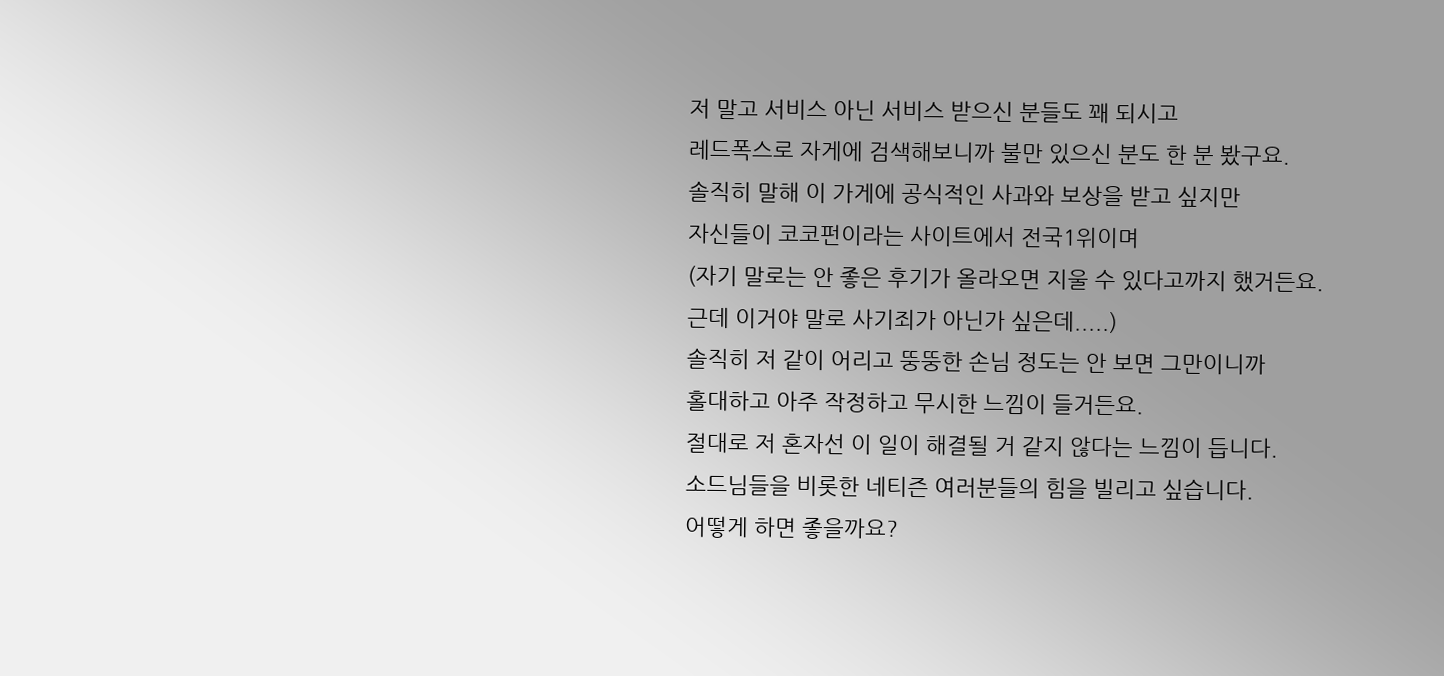저 말고 서비스 아닌 서비스 받으신 분들도 꽤 되시고
레드폭스로 자게에 검색해보니까 불만 있으신 분도 한 분 봤구요.
솔직히 말해 이 가게에 공식적인 사과와 보상을 받고 싶지만
자신들이 코코펀이라는 사이트에서 전국1위이며
(자기 말로는 안 좋은 후기가 올라오면 지울 수 있다고까지 했거든요.
근데 이거야 말로 사기죄가 아닌가 싶은데.....)
솔직히 저 같이 어리고 뚱뚱한 손님 정도는 안 보면 그만이니까
홀대하고 아주 작정하고 무시한 느낌이 들거든요.
절대로 저 혼자선 이 일이 해결될 거 같지 않다는 느낌이 듭니다.
소드님들을 비롯한 네티즌 여러분들의 힘을 빌리고 싶습니다.
어떻게 하면 좋을까요?